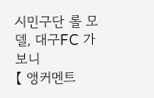시민구단 롤 모델, 대구FC 가보니
【 앵커멘트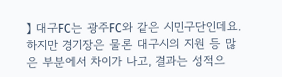】 대구FC는 광주FC와 같은 시민구단인데요. 하지만 경기장은 물론 대구시의 지원 등 많은 부분에서 차이가 나고, 결과는 성적으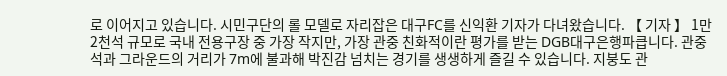로 이어지고 있습니다. 시민구단의 롤 모델로 자리잡은 대구FC를 신익환 기자가 다녀왔습니다. 【 기자 】 1만 2천석 규모로 국내 전용구장 중 가장 작지만, 가장 관중 친화적이란 평가를 받는 DGB대구은행파큽니다. 관중석과 그라운드의 거리가 7m에 불과해 박진감 넘치는 경기를 생생하게 즐길 수 있습니다. 지붕도 관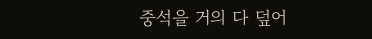중석을 거의 다 덮어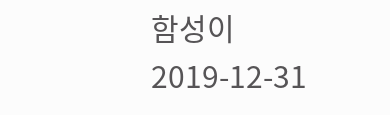함성이
2019-12-31